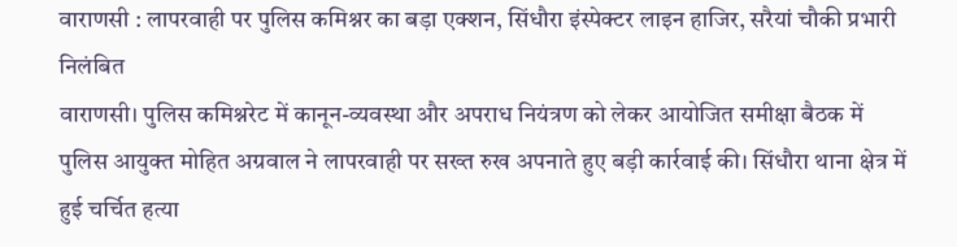वाराणसी : लापरवाही पर पुलिस कमिश्नर का बड़ा एक्शन, सिंधौरा इंस्पेक्टर लाइन हाजिर, सरैयां चौकी प्रभारी निलंबित
वाराणसी। पुलिस कमिश्नरेट में कानून-व्यवस्था और अपराध नियंत्रण को लेकर आयोजित समीक्षा बैठक में पुलिस आयुक्त मोहित अग्रवाल ने लापरवाही पर सख्त रुख अपनाते हुए बड़ी कार्रवाई की। सिंधौरा थाना क्षेत्र में हुई चर्चित हत्या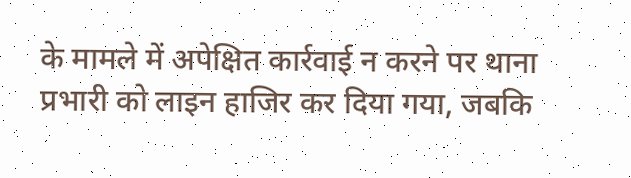के मामले में अपेक्षित कार्रवाई न करने पर थाना प्रभारी को लाइन हाजिर कर दिया गया, जबकि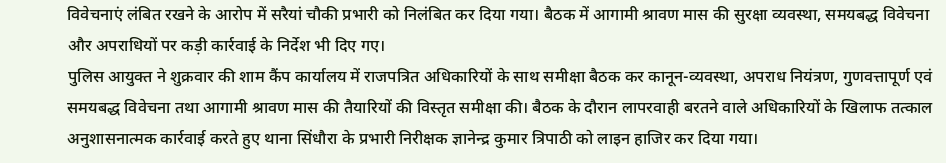विवेचनाएं लंबित रखने के आरोप में सरैयां चौकी प्रभारी को निलंबित कर दिया गया। बैठक में आगामी श्रावण मास की सुरक्षा व्यवस्था, समयबद्ध विवेचना और अपराधियों पर कड़ी कार्रवाई के निर्देश भी दिए गए।
पुलिस आयुक्त ने शुक्रवार की शाम कैंप कार्यालय में राजपत्रित अधिकारियों के साथ समीक्षा बैठक कर कानून-व्यवस्था, अपराध नियंत्रण, गुणवत्तापूर्ण एवं समयबद्ध विवेचना तथा आगामी श्रावण मास की तैयारियों की विस्तृत समीक्षा की। बैठक के दौरान लापरवाही बरतने वाले अधिकारियों के खिलाफ तत्काल अनुशासनात्मक कार्रवाई करते हुए थाना सिंधौरा के प्रभारी निरीक्षक ज्ञानेन्द्र कुमार त्रिपाठी को लाइन हाजिर कर दिया गया।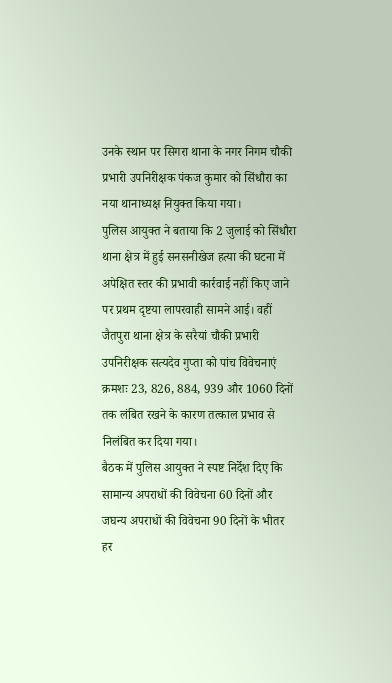उनके स्थान पर सिगरा थाना के नगर निगम चौकी प्रभारी उपनिरीक्षक पंकज कुमार को सिंधौरा का नया थानाध्यक्ष नियुक्त किया गया।
पुलिस आयुक्त ने बताया कि 2 जुलाई को सिंधौरा थाना क्षेत्र में हुई सनसनीखेज हत्या की घटना में अपेक्षित स्तर की प्रभावी कार्रवाई नहीं किए जाने पर प्रथम दृष्टया लापरवाही सामने आई। वहीं जैतपुरा थाना क्षेत्र के सरैयां चौकी प्रभारी उपनिरीक्षक सत्यदेव गुप्ता को पांच विवेचनाएं क्रमशः 23, 826, 884, 939 और 1060 दिनों तक लंबित रखने के कारण तत्काल प्रभाव से निलंबित कर दिया गया।
बैठक में पुलिस आयुक्त ने स्पष्ट निर्देश दिए कि सामान्य अपराधों की विवेचना 60 दिनों और जघन्य अपराधों की विवेचना 90 दिनों के भीतर हर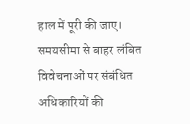हाल में पूरी की जाए। समयसीमा से बाहर लंबित विवेचनाओं पर संबंधित अधिकारियों की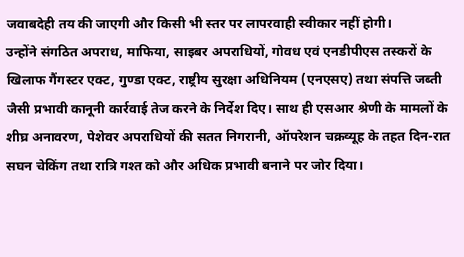जवाबदेही तय की जाएगी और किसी भी स्तर पर लापरवाही स्वीकार नहीं होगी।
उन्होंने संगठित अपराध, माफिया, साइबर अपराधियों, गोवध एवं एनडीपीएस तस्करों के खिलाफ गैंगस्टर एक्ट, गुण्डा एक्ट, राष्ट्रीय सुरक्षा अधिनियम (एनएसए) तथा संपत्ति जब्ती जैसी प्रभावी कानूनी कार्रवाई तेज करने के निर्देश दिए। साथ ही एसआर श्रेणी के मामलों के शीघ्र अनावरण, पेशेवर अपराधियों की सतत निगरानी, ऑपरेशन चक्रव्यूह के तहत दिन-रात सघन चेकिंग तथा रात्रि गश्त को और अधिक प्रभावी बनाने पर जोर दिया।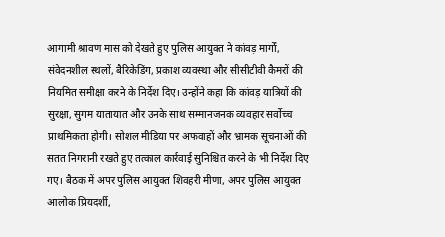आगामी श्रावण मास को देखते हुए पुलिस आयुक्त ने कांवड़ मार्गों, संवेदनशील स्थलों, बैरिकेडिंग, प्रकाश व्यवस्था और सीसीटीवी कैमरों की नियमित समीक्षा करने के निर्देश दिए। उन्होंने कहा कि कांवड़ यात्रियों की सुरक्षा, सुगम यातायात और उनके साथ सम्मानजनक व्यवहार सर्वोच्च प्राथमिकता होगी। सोशल मीडिया पर अफवाहों और भ्रामक सूचनाओं की सतत निगरानी रखते हुए तत्काल कार्रवाई सुनिश्चित करने के भी निर्देश दिए गए। बैठक में अपर पुलिस आयुक्त शिवहरी मीणा, अपर पुलिस आयुक्त आलोक प्रियदर्शी,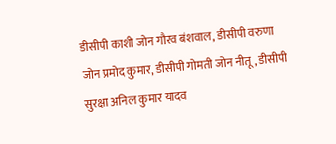डीसीपी काशी जोन गौरव बंशवाल, डीसीपी वरुणा जोन प्रमोद कुमार, डीसीपी गोमती जोन नीतू, डीसीपी सुरक्षा अनिल कुमार यादव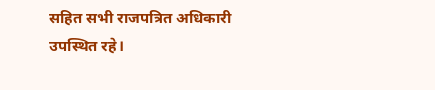सहित सभी राजपत्रित अधिकारी उपस्थित रहे।